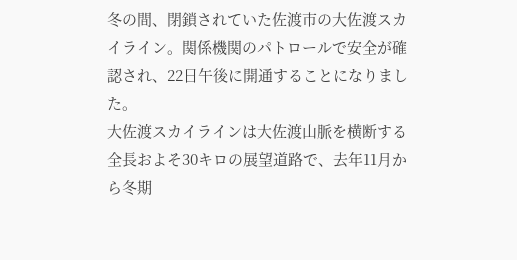冬の間、閉鎖されていた佐渡市の大佐渡スカイライン。関係機関のパトロールで安全が確認され、22日午後に開通することになりました。
大佐渡スカイラインは大佐渡山脈を横断する全長およそ30キロの展望道路で、去年11月から冬期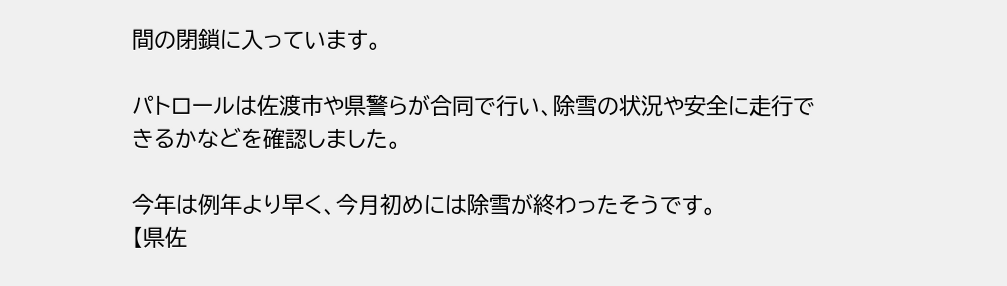間の閉鎖に入っています。

パトロールは佐渡市や県警らが合同で行い、除雪の状況や安全に走行できるかなどを確認しました。

今年は例年より早く、今月初めには除雪が終わったそうです。
【県佐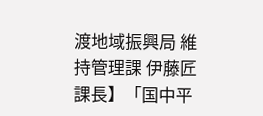渡地域振興局 維持管理課 伊藤匠 課長】「国中平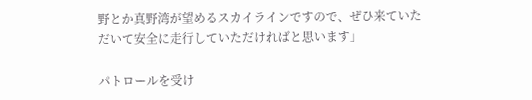野とか真野湾が望めるスカイラインですので、ぜひ来ていただいて安全に走行していただければと思います」

パトロールを受け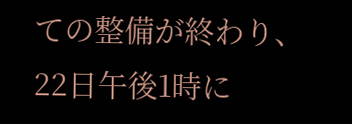ての整備が終わり、22日午後1時に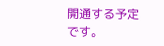開通する予定です。